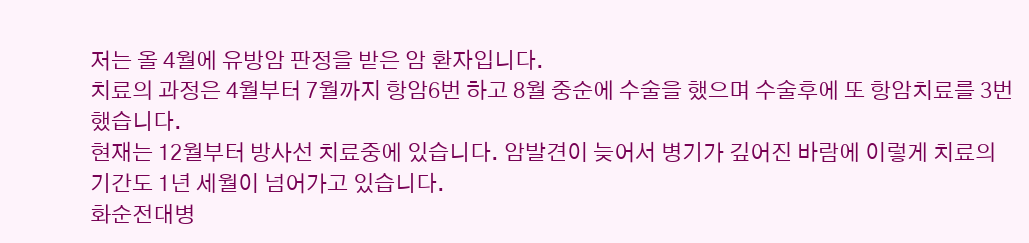저는 올 4월에 유방암 판정을 받은 암 환자입니다.
치료의 과정은 4월부터 7월까지 항암6번 하고 8월 중순에 수술을 했으며 수술후에 또 항암치료를 3번 했습니다.
현재는 12월부터 방사선 치료중에 있습니다. 암발견이 늦어서 병기가 깊어진 바람에 이렇게 치료의 기간도 1년 세월이 넘어가고 있습니다.
화순전대병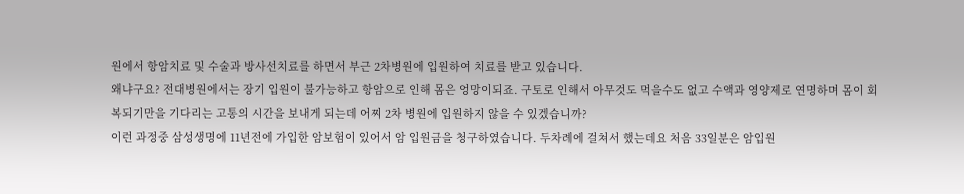원에서 항암치료 및 수술과 방사선치료를 하면서 부근 2차병원에 입원하여 치료를 받고 있습니다.
왜냐구요? 전대병원에서는 장기 입원이 불가능하고 항암으로 인해 몸은 엉망이되죠. 구토로 인해서 아무것도 먹을수도 없고 수액과 영양제로 연명하며 몸이 회복되기만을 기다리는 고통의 시간을 보내게 되는데 어찌 2차 병원에 입원하지 않을 수 있겠습니까?
이런 과정중 삼성생명에 11년전에 가입한 암보험이 있어서 암 입원금을 청구하였습니다. 두차례에 걸쳐서 했는데요 처음 33일분은 암입원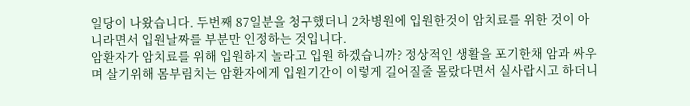일당이 나왔습니다. 두번째 87일분을 청구했더니 2차병원에 입원한것이 암치료를 위한 것이 아니라면서 입원날짜를 부분만 인정하는 것입니다.
암환자가 암치료를 위해 입원하지 놀라고 입원 하겠습니까? 정상적인 생활을 포기한채 암과 싸우며 살기위해 몸부림치는 암환자에게 입원기간이 이렇게 길어질줄 몰랐다면서 실사랍시고 하더니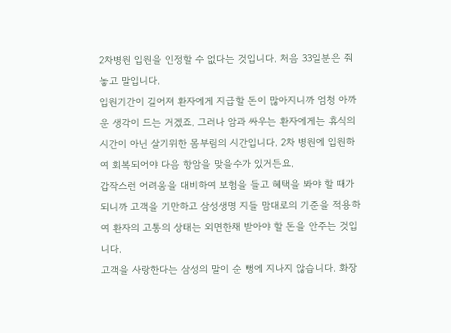2차병원 입원을 인정할 수 없다는 것입니다. 처음 33일분은 줘 놓고 말입니다.
입원기간이 길어져 환자에게 지급할 돈이 많아지니까 엄청 아까운 생각이 드는 거겠죠. 그러나 암과 싸우는 환자에게는 휴식의 시간이 아닌 살기위한 몸부림의 시간입니다. 2차 병원에 입원하여 회복되어야 다음 항암을 맞을수가 있거든요.
갑작스런 어려움을 대비하여 보험을 들고 혜택을 봐야 할 때가 되니까 고객을 기만하고 삼성생명 지들 맘대로의 기준을 적용하여 환자의 고통의 상태는 외면한채 받아야 할 돈을 안주는 것입니다.
고객을 사랑한다는 삼성의 말이 순 뻥에 지나지 않습니다. 화장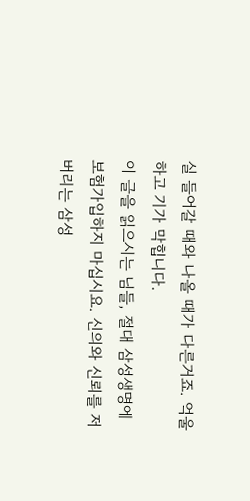실 들어갈 때와 나올 때가 다른거죠. 억울하고 기가 막힙니다.
이 글을 읽으시는 님들, 절대 삼성생명에 보험가입하지 마십시요. 신의와 신뢰를 저버리는 삼성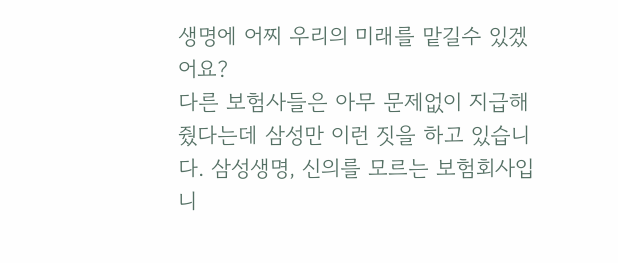생명에 어찌 우리의 미래를 맡길수 있겠어요?
다른 보험사들은 아무 문제없이 지급해 줬다는데 삼성만 이런 짓을 하고 있습니다. 삼성생명, 신의를 모르는 보험회사입니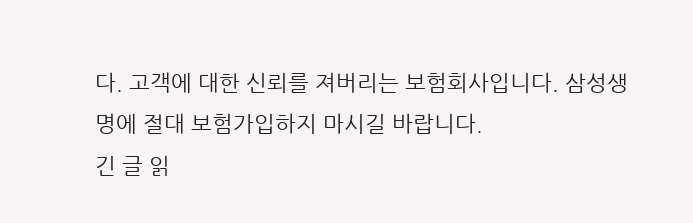다. 고객에 대한 신뢰를 져버리는 보험회사입니다. 삼성생명에 절대 보험가입하지 마시길 바랍니다.
긴 글 읽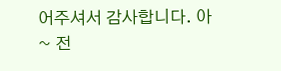어주셔서 감사합니다. 아~ 전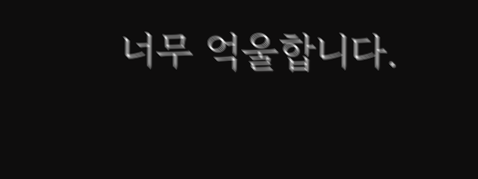너무 억울합니다.